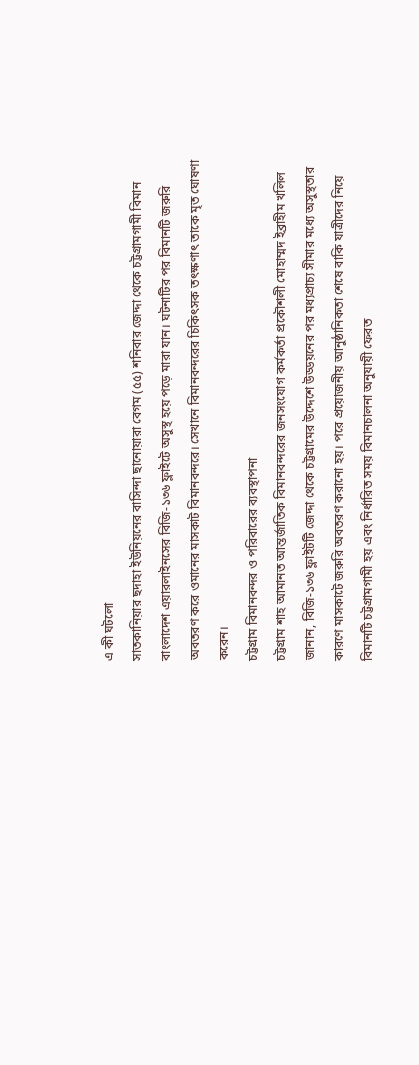এ কী ঘটলো
সাতকানিয়ার ছদাহা ইউনিয়নের বাসিন্দা ছানোয়ারা বেগম (৫৫) শনিবার জেদ্দা থেকে চট্টগ্রামগামী বিমান বাংলাদেশ এয়ারলাইনসের বিজি-১৩৬ ফ্লাইটে অসুস্থ হয়ে পড়ে মারা যান। ঘটনাটির পর বিমানটি জরুরি অবতরণ করে ওমানের মাসকাট বিমানবন্দরে। সেখানে বিমানবন্দরের চিকিৎসক তৎক্ষণাৎ তাকে মৃত ঘোষণা করেন।
চট্টগ্রাম বিমানবন্দর ও পরিবারের ব্যবস্থাপনা
চট্টগ্রাম শাহ আমানত আন্তর্জাতিক বিমানবন্দরের জনসংযোগ কর্মকর্তা প্রকৌশলী মোহাম্মদ ইব্রাহীম খলিল জানান, বিজি-১৩৬ ফ্লাইটটি জেদ্দা থেকে চট্টগ্রামের উদ্দেশে উড্ডয়নের পর মধ্যপ্রাচ্য সীমার মধ্যে অসুস্থতার কারণে মাসকাটে জরুরি অবতরণ করানো হয়। পরে প্রয়োজনীয় আনুষ্ঠানিকতা শেষে বাকি যাত্রীদের নিয়ে বিমানটি চট্টগ্রামগামী হয় এবং নির্ধারিত সময় বিমানচালনা অনুযায়ী ফেরত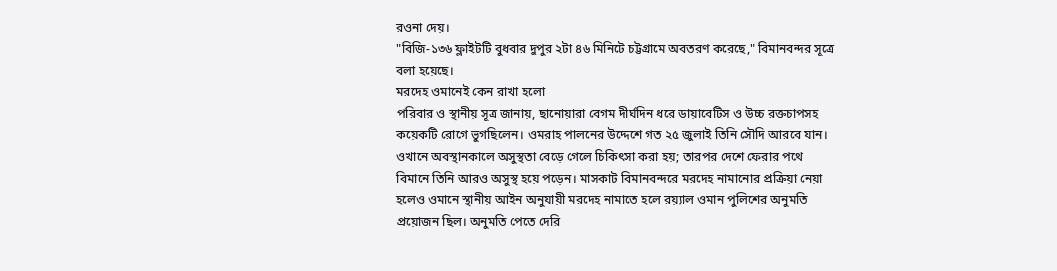রওনা দেয়।
"বিজি-১৩৬ ফ্লাইটটি বুধবার দুপুর ২টা ৪৬ মিনিটে চট্টগ্রামে অবতরণ করেছে," বিমানবন্দর সূত্রে বলা হয়েছে।
মরদেহ ওমানেই কেন রাখা হলো
পরিবার ও স্থানীয় সূত্র জানায়, ছানোয়ারা বেগম দীর্ঘদিন ধরে ডায়াবেটিস ও উচ্চ রক্তচাপসহ কয়েকটি রোগে ভুগছিলেন। ওমরাহ পালনের উদ্দেশে গত ২৫ জুলাই তিনি সৌদি আরবে যান। ওখানে অবস্থানকালে অসুস্থতা বেড়ে গেলে চিকিৎসা করা হয়; তারপর দেশে ফেরার পথে বিমানে তিনি আরও অসুস্থ হয়ে পড়েন। মাসকাট বিমানবন্দরে মরদেহ নামানোর প্রক্রিয়া নেয়া হলেও ওমানে স্থানীয় আইন অনুযায়ী মরদেহ নামাতে হলে রয়্যাল ওমান পুলিশের অনুমতি প্রয়োজন ছিল। অনুমতি পেতে দেরি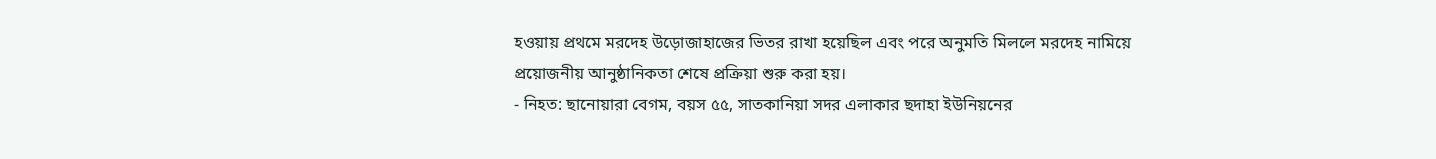হওয়ায় প্রথমে মরদেহ উড়োজাহাজের ভিতর রাখা হয়েছিল এবং পরে অনুমতি মিললে মরদেহ নামিয়ে প্রয়োজনীয় আনুষ্ঠানিকতা শেষে প্রক্রিয়া শুরু করা হয়।
- নিহত: ছানোয়ারা বেগম, বয়স ৫৫, সাতকানিয়া সদর এলাকার ছদাহা ইউনিয়নের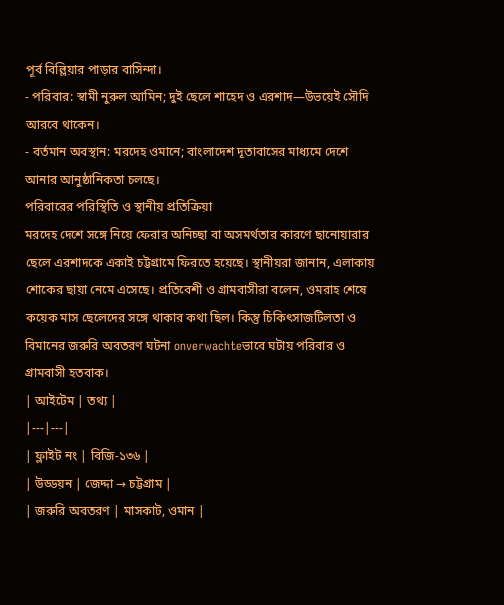পূর্ব বিল্লিয়ার পাড়ার বাসিন্দা।
- পরিবার: স্বামী নুরুল আমিন; দুই ছেলে শাহেদ ও এরশাদ—উভয়েই সৌদি আরবে থাকেন।
- বর্তমান অবস্থান: মরদেহ ওমানে; বাংলাদেশ দূতাবাসের মাধ্যমে দেশে আনার আনুষ্ঠানিকতা চলছে।
পরিবারের পরিস্থিতি ও স্থানীয় প্রতিক্রিয়া
মরদেহ দেশে সঙ্গে নিয়ে ফেরার অনিচ্ছা বা অসমর্থতার কারণে ছানোয়ারার ছেলে এরশাদকে একাই চট্টগ্রামে ফিরতে হয়েছে। স্থানীয়রা জানান, এলাকায় শোকের ছায়া নেমে এসেছে। প্রতিবেশী ও গ্রামবাসীরা বলেন, ওমরাহ শেষে কয়েক মাস ছেলেদের সঙ্গে থাকার কথা ছিল। কিন্তু চিকিৎসাজটিলতা ও বিমানের জরুরি অবতরণ ঘটনা onverwachteভাবে ঘটায় পরিবার ও গ্রামবাসী হতবাক।
| আইটেম | তথ্য |
|---|---|
| ফ্লাইট নং | বিজি-১৩৬ |
| উড্ডয়ন | জেদ্দা → চট্টগ্রাম |
| জরুরি অবতরণ | মাসকাট, ওমান |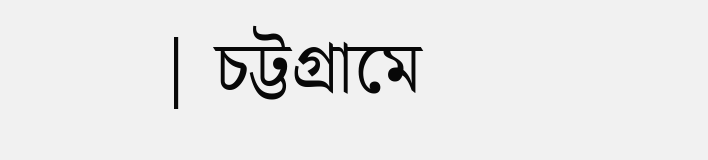| চট্টগ্রামে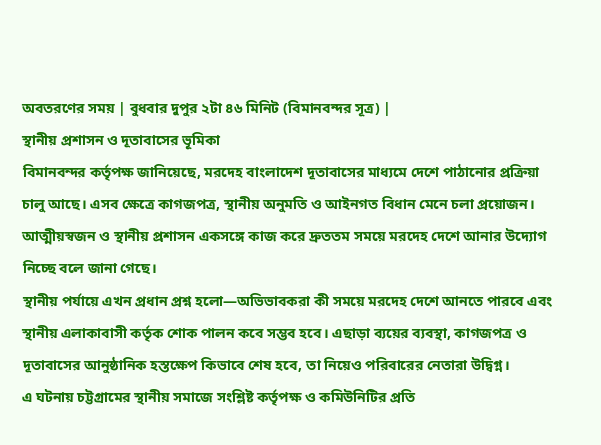অবতরণের সময় | বুধবার দুপুর ২টা ৪৬ মিনিট (বিমানবন্দর সূত্র) |
স্থানীয় প্রশাসন ও দূতাবাসের ভূমিকা
বিমানবন্দর কর্তৃপক্ষ জানিয়েছে, মরদেহ বাংলাদেশ দূতাবাসের মাধ্যমে দেশে পাঠানোর প্রক্রিয়া চালু আছে। এসব ক্ষেত্রে কাগজপত্র, স্থানীয় অনুমতি ও আইনগত বিধান মেনে চলা প্রয়োজন। আত্মীয়স্বজন ও স্থানীয় প্রশাসন একসঙ্গে কাজ করে দ্রুততম সময়ে মরদেহ দেশে আনার উদ্যোগ নিচ্ছে বলে জানা গেছে।
স্থানীয় পর্যায়ে এখন প্রধান প্রশ্ন হলো—অভিভাবকরা কী সময়ে মরদেহ দেশে আনতে পারবে এবং স্থানীয় এলাকাবাসী কর্তৃক শোক পালন কবে সম্ভব হবে। এছাড়া ব্যয়ের ব্যবস্থা, কাগজপত্র ও দূতাবাসের আনুষ্ঠানিক হস্তক্ষেপ কিভাবে শেষ হবে, তা নিয়েও পরিবারের নেতারা উদ্বিগ্ন।
এ ঘটনায় চট্টগ্রামের স্থানীয় সমাজে সংশ্লিষ্ট কর্তৃপক্ষ ও কমিউনিটির প্রতি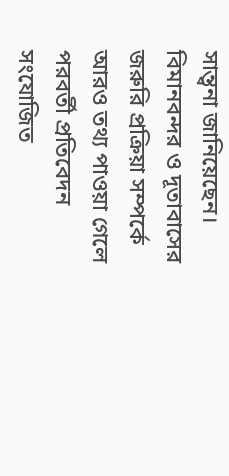সান্ত্বনা জানিয়েছেন। বিমানবন্দর ও দূতাবাসের জরুরি প্রক্রিয়া সম্পর্কে আরও তথ্য পাওয়া গেলে পরবর্তী প্রতিবেদন সংযোজিত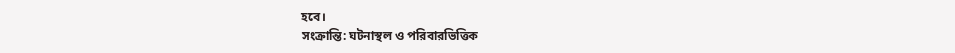হবে।
সংক্রান্তি: ঘটনাস্থল ও পরিবারভিত্তিক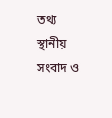তথ্য স্থানীয় সংবাদ ও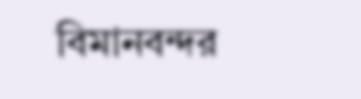বিমানবন্দর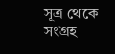সূত্র থেকে সংগ্রহ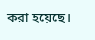করা হয়েছে।